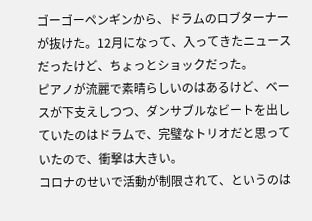ゴーゴーペンギンから、ドラムのロブターナーが抜けた。12月になって、入ってきたニュースだったけど、ちょっとショックだった。
ピアノが流麗で素晴らしいのはあるけど、ベースが下支えしつつ、ダンサブルなビートを出していたのはドラムで、完璧なトリオだと思っていたので、衝撃は大きい。
コロナのせいで活動が制限されて、というのは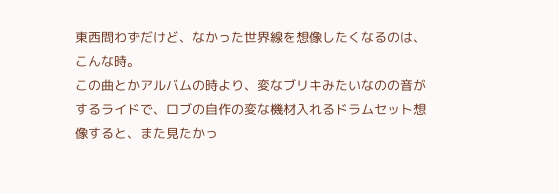東西問わずだけど、なかった世界線を想像したくなるのは、こんな時。
この曲とかアルバムの時より、変なブリキみたいなのの音がするライドで、ロブの自作の変な機材入れるドラムセット想像すると、また見たかっ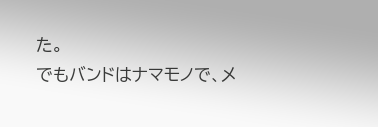た。
でもバンドはナマモノで、メ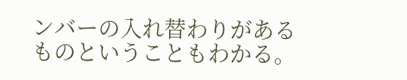ンバーの入れ替わりがあるものということもわかる。